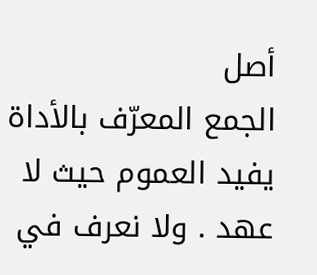أصل
الجمع المعرّف بالأداة يفيد العموم حيث لا عهد . ولا نعرف في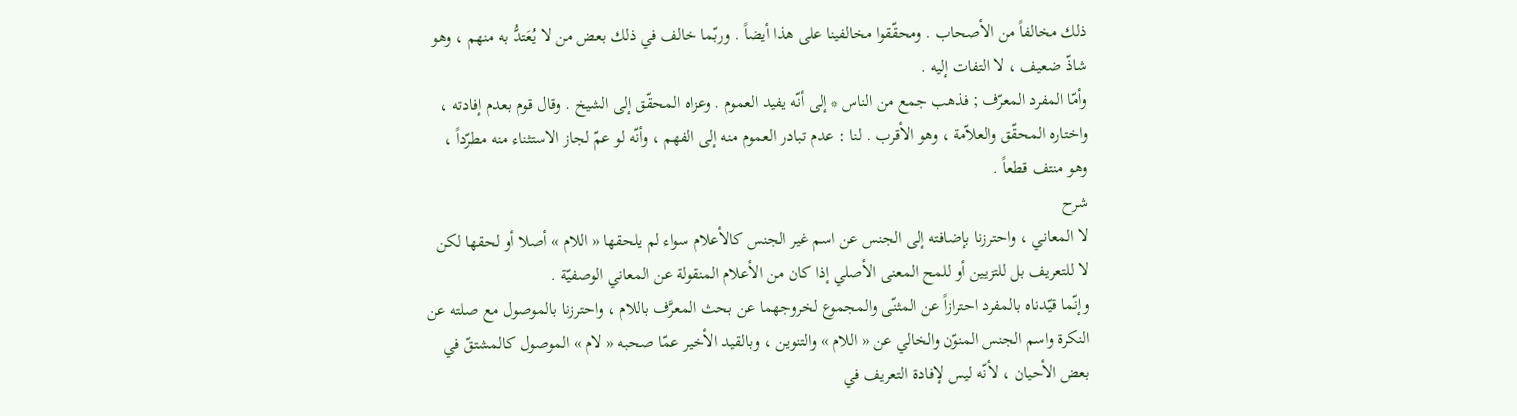ذلك مخالفاً من الأصحاب . ومحقّقوا مخالفينا على هذا أيضاً . وربّما خالف في ذلك بعض من لا يُعَتدُّ به منهم ، وهو شاذّ ضعيف ، لا التفات إليه .
وأمّا المفرد المعرّف ; فذهب جمع من الناس * إلى أنّه يفيد العموم . وعزاه المحقّق إلى الشيخ . وقال قوم بعدم إفادته ، واختاره المحقّق والعلاّمة ، وهو الأقرب . لنا : عدم تبادر العموم منه إلى الفهم ، وأنّه لو عمّ لجاز الاستثناء منه مطرّداً ، وهو منتف قطعاً .
شرح
لا المعاني ، واحترزنا بإضافته إلى الجنس عن اسم غير الجنس كالأعلام سواء لم يلحقها « اللام » أصلا أو لحقها لكن لا للتعريف بل للتزيين أو للمح المعنى الأصلي إذا كان من الأعلام المنقولة عن المعاني الوصفيّة .
وإنّما قيّدناه بالمفرد احترازاً عن المثنّى والمجموع لخروجهما عن بحث المعرَّف باللام ، واحترزنا بالموصول مع صلته عن النكرة واسم الجنس المنوّن والخالي عن « اللام » والتنوين ، وبالقيد الأخير عمّا صحبه « لام » الموصول كالمشتقّ في بعض الأحيان ، لأنّه ليس لإفادة التعريف في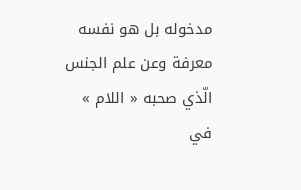مدخوله بل هو نفسه معرفة وعن علم الجنس الّذي صحبه « اللام » في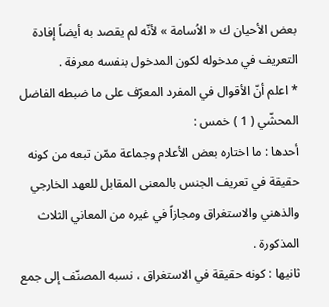بعض الأحيان ك « الاُسامة » لأنّه لم يقصد به أيضاً إفادة التعريف في مدخوله لكون المدخول بنفسه معرفة .
* اعلم أنّ الأقوال في المفرد المعرّف على ما ضبطه الفاضل المحشّي ( 1 ) خمس :
أحدها : ما اختاره بعض الأعلام وجماعة ممّن تبعه من كونه حقيقة في تعريف الجنس بالمعنى المقابل للعهد الخارجي والذهني والاستغراق ومجازاً في غيره من المعاني الثلاث المذكورة .
ثانيها : كونه حقيقة في الاستغراق ، نسبه المصنّف إلى جمع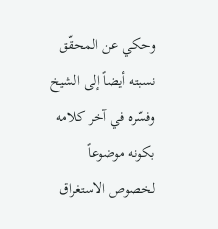وحكي عن المحقّق نسبته أيضاً إلى الشيخ وفسّره في آخر كلامه بكونه موضوعاً لخصوص الاستغراق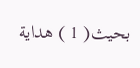بحيث( 1 ) هداية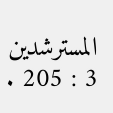المسترشدين 3 : 205 .